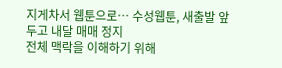지게차서 웹툰으로… 수성웹툰, 새출발 앞두고 내달 매매 정지
전체 맥락을 이해하기 위해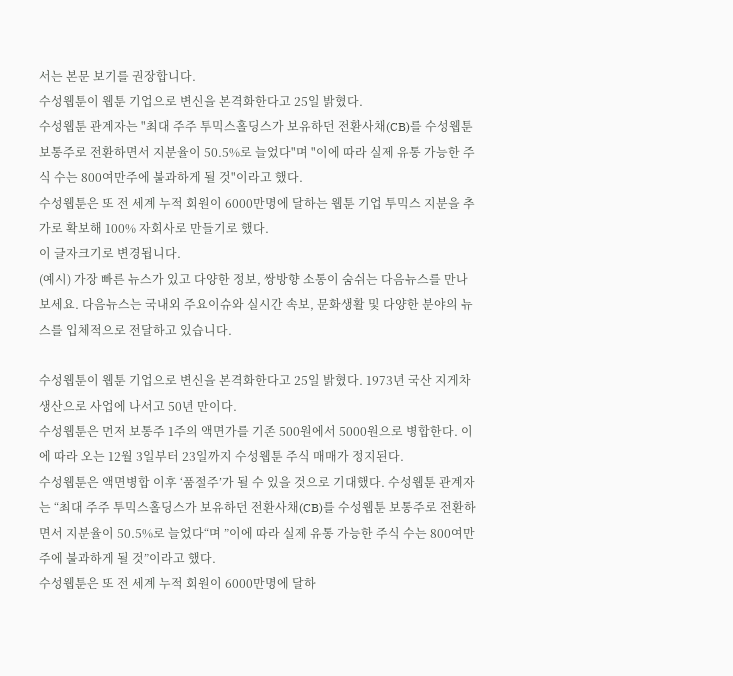서는 본문 보기를 권장합니다.
수성웹툰이 웹툰 기업으로 변신을 본격화한다고 25일 밝혔다.
수성웹툰 관계자는 "최대 주주 투믹스홀딩스가 보유하던 전환사채(CB)를 수성웹툰 보통주로 전환하면서 지분율이 50.5%로 늘었다"며 "이에 따라 실제 유통 가능한 주식 수는 800여만주에 불과하게 될 것"이라고 했다.
수성웹툰은 또 전 세계 누적 회원이 6000만명에 달하는 웹툰 기업 투믹스 지분을 추가로 확보해 100% 자회사로 만들기로 했다.
이 글자크기로 변경됩니다.
(예시) 가장 빠른 뉴스가 있고 다양한 정보, 쌍방향 소통이 숨쉬는 다음뉴스를 만나보세요. 다음뉴스는 국내외 주요이슈와 실시간 속보, 문화생활 및 다양한 분야의 뉴스를 입체적으로 전달하고 있습니다.

수성웹툰이 웹툰 기업으로 변신을 본격화한다고 25일 밝혔다. 1973년 국산 지게차 생산으로 사업에 나서고 50년 만이다.
수성웹툰은 먼저 보통주 1주의 액면가를 기존 500원에서 5000원으로 병합한다. 이에 따라 오는 12월 3일부터 23일까지 수성웹툰 주식 매매가 정지된다.
수성웹툰은 액면병합 이후 ‘품절주’가 될 수 있을 것으로 기대했다. 수성웹툰 관계자는 “최대 주주 투믹스홀딩스가 보유하던 전환사채(CB)를 수성웹툰 보통주로 전환하면서 지분율이 50.5%로 늘었다“며 ”이에 따라 실제 유통 가능한 주식 수는 800여만주에 불과하게 될 것”이라고 했다.
수성웹툰은 또 전 세계 누적 회원이 6000만명에 달하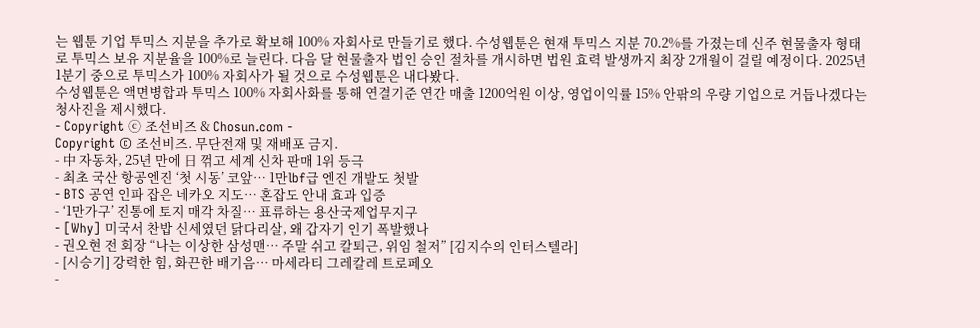는 웹툰 기업 투믹스 지분을 추가로 확보해 100% 자회사로 만들기로 했다. 수성웹툰은 현재 투믹스 지분 70.2%를 가졌는데 신주 현물출자 형태로 투믹스 보유 지분율을 100%로 늘린다. 다음 달 현물출자 법인 승인 절차를 개시하면 법원 효력 발생까지 최장 2개월이 걸릴 예정이다. 2025년 1분기 중으로 투믹스가 100% 자회사가 될 것으로 수성웹툰은 내다봤다.
수성웹툰은 액면병합과 투믹스 100% 자회사화를 통해 연결기준 연간 매출 1200억원 이상, 영업이익률 15% 안팎의 우량 기업으로 거듭나겠다는 청사진을 제시했다.
- Copyright ⓒ 조선비즈 & Chosun.com -
Copyright © 조선비즈. 무단전재 및 재배포 금지.
- 中 자동차, 25년 만에 日 꺾고 세계 신차 판매 1위 등극
- 최초 국산 항공엔진 ‘첫 시동’ 코앞… 1만lbf급 엔진 개발도 첫발
- BTS 공연 인파 잡은 네카오 지도… 혼잡도 안내 효과 입증
- ‘1만가구’ 진통에 토지 매각 차질… 표류하는 용산국제업무지구
- [Why] 미국서 찬밥 신세였던 닭다리살, 왜 갑자기 인기 폭발했나
- 권오현 전 회장 “나는 이상한 삼성맨… 주말 쉬고 칼퇴근, 위임 철저” [김지수의 인터스텔라]
- [시승기] 강력한 힘, 화끈한 배기음… 마세라티 그레칼레 트로페오
-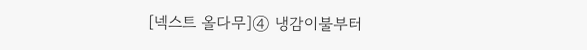[넥스트 올다무]④ 냉감이불부터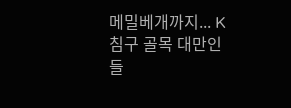메밀베개까지... K침구 골목 대만인들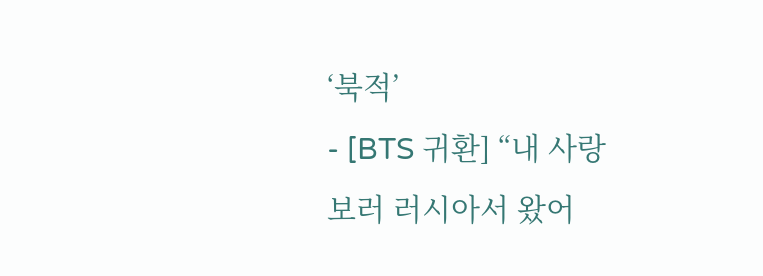‘북적’
- [BTS 귀환] “내 사랑 보러 러시아서 왔어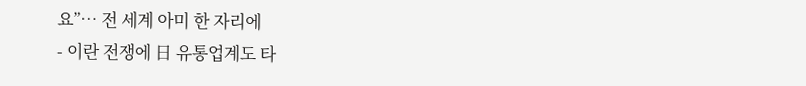요”… 전 세계 아미 한 자리에
- 이란 전쟁에 日 유통업계도 타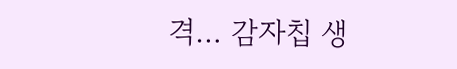격… 감자칩 생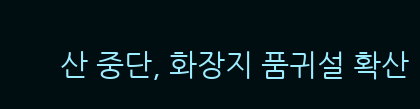산 중단, 화장지 품귀설 확산